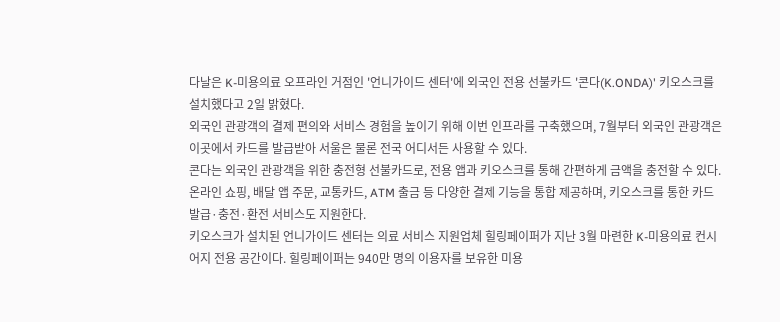다날은 K-미용의료 오프라인 거점인 '언니가이드 센터'에 외국인 전용 선불카드 '콘다(K.ONDA)' 키오스크를 설치했다고 2일 밝혔다.
외국인 관광객의 결제 편의와 서비스 경험을 높이기 위해 이번 인프라를 구축했으며, 7월부터 외국인 관광객은 이곳에서 카드를 발급받아 서울은 물론 전국 어디서든 사용할 수 있다.
콘다는 외국인 관광객을 위한 충전형 선불카드로, 전용 앱과 키오스크를 통해 간편하게 금액을 충전할 수 있다. 온라인 쇼핑, 배달 앱 주문, 교통카드, ATM 출금 등 다양한 결제 기능을 통합 제공하며, 키오스크를 통한 카드 발급·충전·환전 서비스도 지원한다.
키오스크가 설치된 언니가이드 센터는 의료 서비스 지원업체 힐링페이퍼가 지난 3월 마련한 K-미용의료 컨시어지 전용 공간이다. 힐링페이퍼는 940만 명의 이용자를 보유한 미용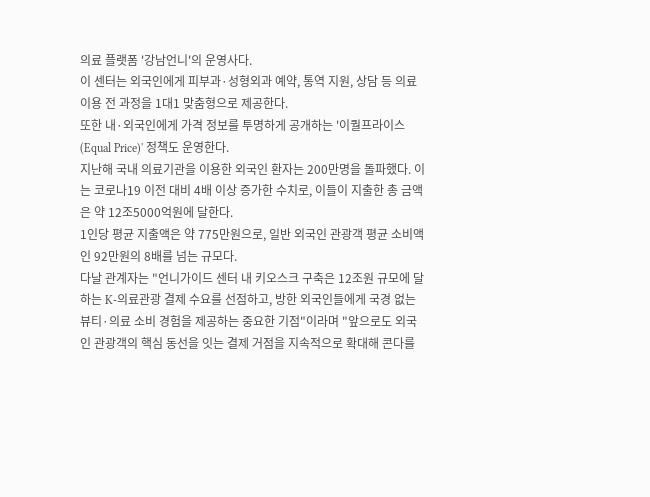의료 플랫폼 '강남언니'의 운영사다.
이 센터는 외국인에게 피부과·성형외과 예약, 통역 지원, 상담 등 의료 이용 전 과정을 1대1 맞춤형으로 제공한다.
또한 내·외국인에게 가격 정보를 투명하게 공개하는 '이퀄프라이스(Equal Price)' 정책도 운영한다.
지난해 국내 의료기관을 이용한 외국인 환자는 200만명을 돌파했다. 이는 코로나19 이전 대비 4배 이상 증가한 수치로, 이들이 지출한 총 금액은 약 12조5000억원에 달한다.
1인당 평균 지출액은 약 775만원으로, 일반 외국인 관광객 평균 소비액인 92만원의 8배를 넘는 규모다.
다날 관계자는 "언니가이드 센터 내 키오스크 구축은 12조원 규모에 달하는 K-의료관광 결제 수요를 선점하고, 방한 외국인들에게 국경 없는 뷰티·의료 소비 경험을 제공하는 중요한 기점"이라며 "앞으로도 외국인 관광객의 핵심 동선을 잇는 결제 거점을 지속적으로 확대해 콘다를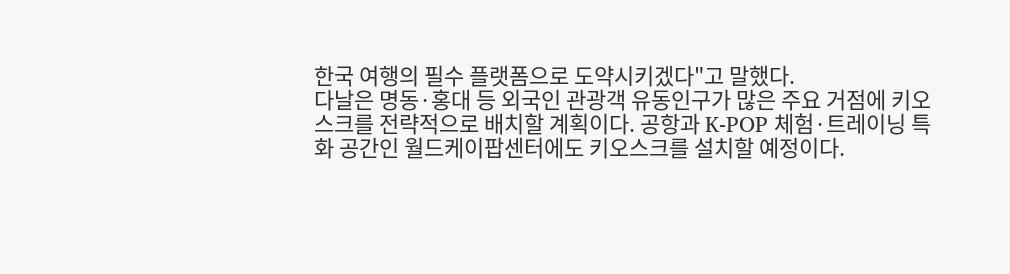한국 여행의 필수 플랫폼으로 도약시키겠다"고 말했다.
다날은 명동·홍대 등 외국인 관광객 유동인구가 많은 주요 거점에 키오스크를 전략적으로 배치할 계획이다. 공항과 K-POP 체험·트레이닝 특화 공간인 월드케이팝센터에도 키오스크를 설치할 예정이다.